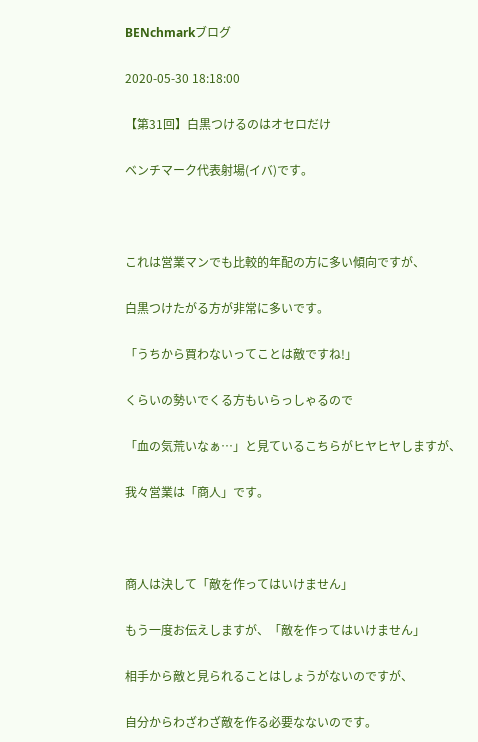BENchmarkブログ

2020-05-30 18:18:00

【第31回】白黒つけるのはオセロだけ

ベンチマーク代表射場(イバ)です。



これは営業マンでも比較的年配の方に多い傾向ですが、

白黒つけたがる方が非常に多いです。

「うちから買わないってことは敵ですね!」

くらいの勢いでくる方もいらっしゃるので

「血の気荒いなぁ…」と見ているこちらがヒヤヒヤしますが、

我々営業は「商人」です。



商人は決して「敵を作ってはいけません」

もう一度お伝えしますが、「敵を作ってはいけません」

相手から敵と見られることはしょうがないのですが、

自分からわざわざ敵を作る必要なないのです。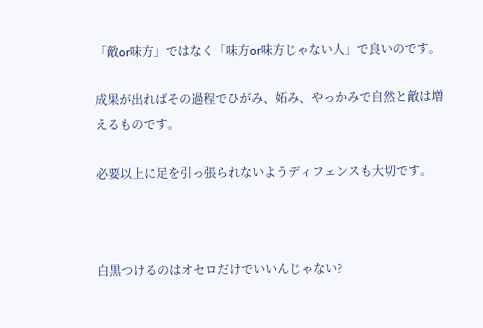「敵or味方」ではなく「味方or味方じゃない人」で良いのです。

成果が出ればその過程でひがみ、妬み、やっかみで自然と敵は増えるものです。

必要以上に足を引っ張られないようディフェンスも大切です。



白黒つけるのはオセロだけでいいんじゃない?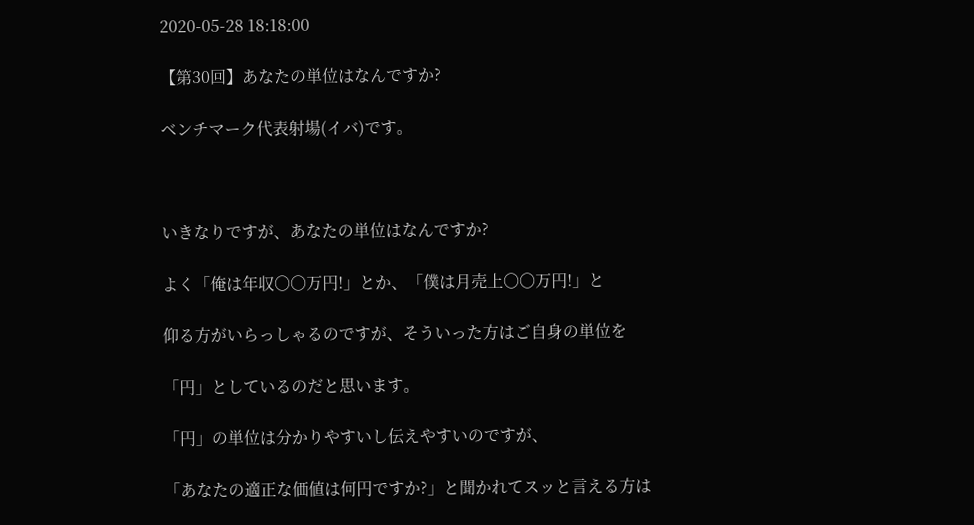2020-05-28 18:18:00

【第30回】あなたの単位はなんですか?

ベンチマーク代表射場(イバ)です。



いきなりですが、あなたの単位はなんですか?

よく「俺は年収〇〇万円!」とか、「僕は月売上〇〇万円!」と

仰る方がいらっしゃるのですが、そういった方はご自身の単位を

「円」としているのだと思います。

「円」の単位は分かりやすいし伝えやすいのですが、

「あなたの適正な価値は何円ですか?」と聞かれてスッと言える方は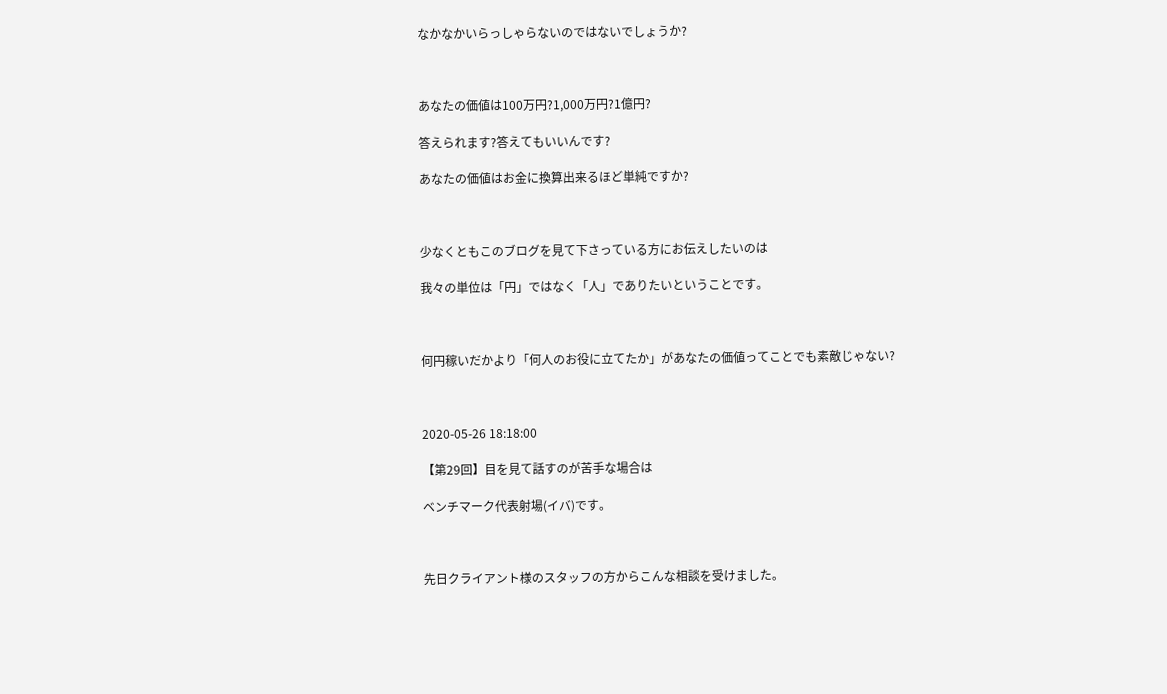なかなかいらっしゃらないのではないでしょうか?



あなたの価値は100万円?1,000万円?1億円?

答えられます?答えてもいいんです?

あなたの価値はお金に換算出来るほど単純ですか?



少なくともこのブログを見て下さっている方にお伝えしたいのは

我々の単位は「円」ではなく「人」でありたいということです。



何円稼いだかより「何人のお役に立てたか」があなたの価値ってことでも素敵じゃない?



2020-05-26 18:18:00

【第29回】目を見て話すのが苦手な場合は

ベンチマーク代表射場(イバ)です。



先日クライアント様のスタッフの方からこんな相談を受けました。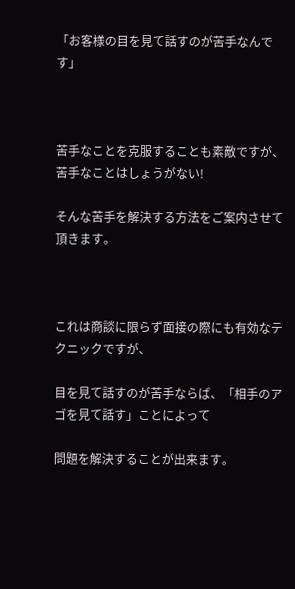「お客様の目を見て話すのが苦手なんです」



苦手なことを克服することも素敵ですが、苦手なことはしょうがない!

そんな苦手を解決する方法をご案内させて頂きます。



これは商談に限らず面接の際にも有効なテクニックですが、

目を見て話すのが苦手ならば、「相手のアゴを見て話す」ことによって

問題を解決することが出来ます。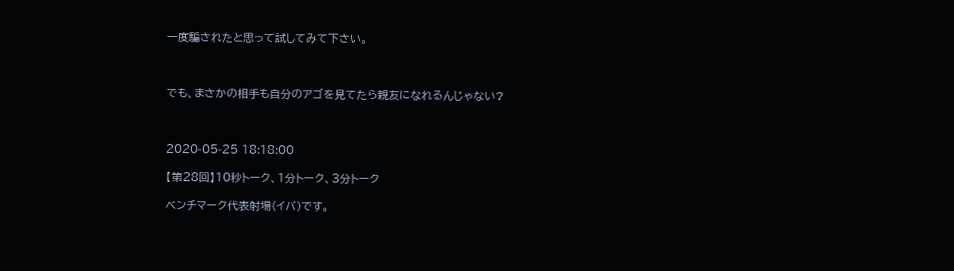一度騙されたと思って試してみて下さい。



でも、まさかの相手も自分のアゴを見てたら親友になれるんじゃない?



2020-05-25 18:18:00

【第28回】10秒トーク、1分トーク、3分トーク

ベンチマーク代表射場(イバ)です。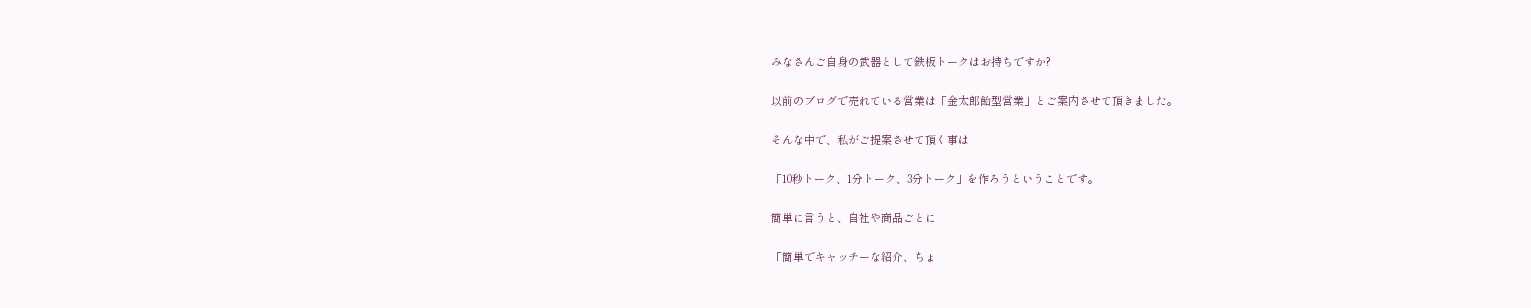みなさんご自身の武器として鉄板トークはお持ちですか?

以前のブログで売れている営業は「金太郎飴型営業」とご案内させて頂きました。

そんな中で、私がご提案させて頂く事は

「10秒トーク、1分トーク、3分トーク」を作ろうということです。

簡単に言うと、自社や商品ごとに

「簡単でキャッチーな紹介、ちょ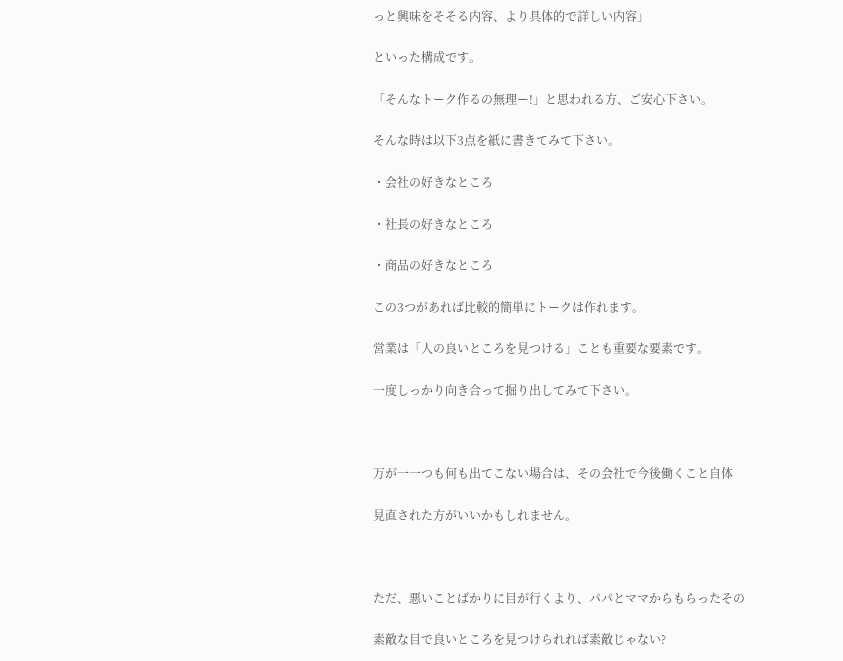っと興味をそそる内容、より具体的で詳しい内容」

といった構成です。

「そんなトーク作るの無理ー!」と思われる方、ご安心下さい。

そんな時は以下3点を紙に書きてみて下さい。

・会社の好きなところ

・社長の好きなところ

・商品の好きなところ

この3つがあれば比較的簡単にトークは作れます。

営業は「人の良いところを見つける」ことも重要な要素です。

一度しっかり向き合って掘り出してみて下さい。



万が一一つも何も出てこない場合は、その会社で今後働くこと自体

見直された方がいいかもしれません。



ただ、悪いことばかりに目が行くより、パパとママからもらったその

素敵な目で良いところを見つけられれば素敵じゃない?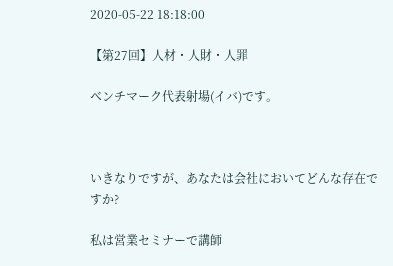2020-05-22 18:18:00

【第27回】人材・人財・人罪

ベンチマーク代表射場(イバ)です。



いきなりですが、あなたは会社においてどんな存在ですか?

私は営業セミナーで講師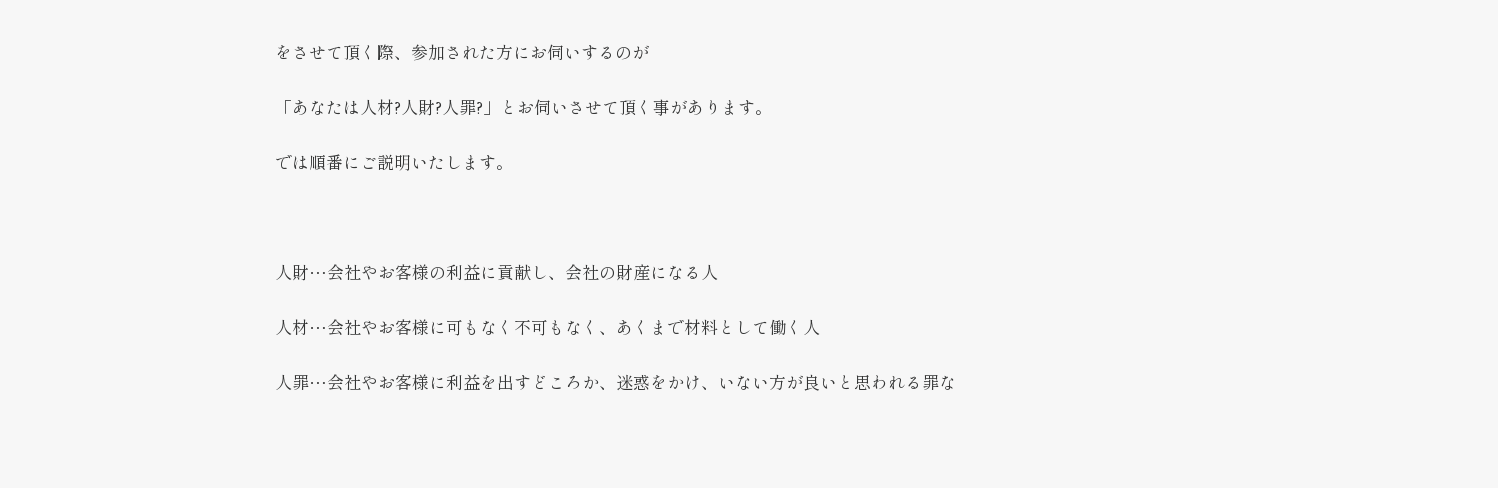をさせて頂く際、参加された方にお伺いするのが

「あなたは人材?人財?人罪?」とお伺いさせて頂く事があります。

では順番にご説明いたします。



人財…会社やお客様の利益に貢献し、会社の財産になる人

人材…会社やお客様に可もなく不可もなく、あくまで材料として働く人

人罪…会社やお客様に利益を出すどころか、迷惑をかけ、いない方が良いと思われる罪な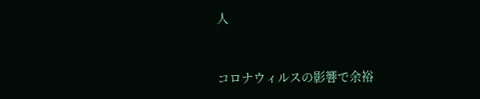人



コロナウィルスの影響で余裕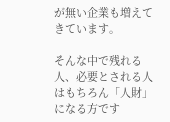が無い企業も増えてきています。

そんな中で残れる人、必要とされる人はもちろん「人財」になる方です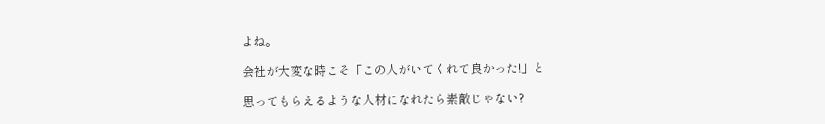よね。

会社が大変な時こそ「この人がいてくれて良かった!」と

思ってもらえるような人材になれたら素敵じゃない?